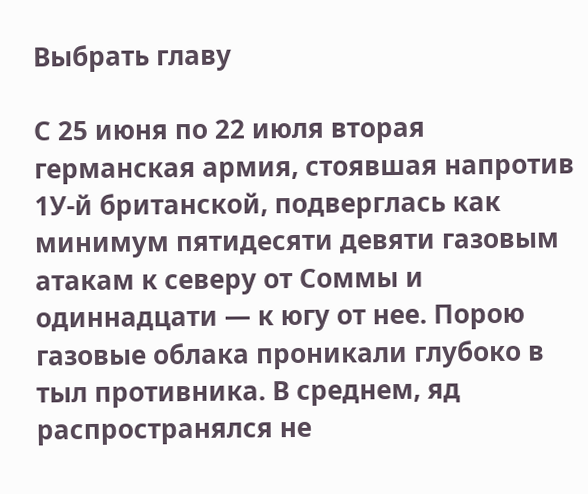Выбрать главу

С 25 июня по 22 июля вторая германская армия, стоявшая напротив 1У-й британской, подверглась как минимум пятидесяти девяти газовым атакам к северу от Соммы и одиннадцати — к югу от нее. Порою газовые облака проникали глубоко в тыл противника. В среднем, яд распространялся не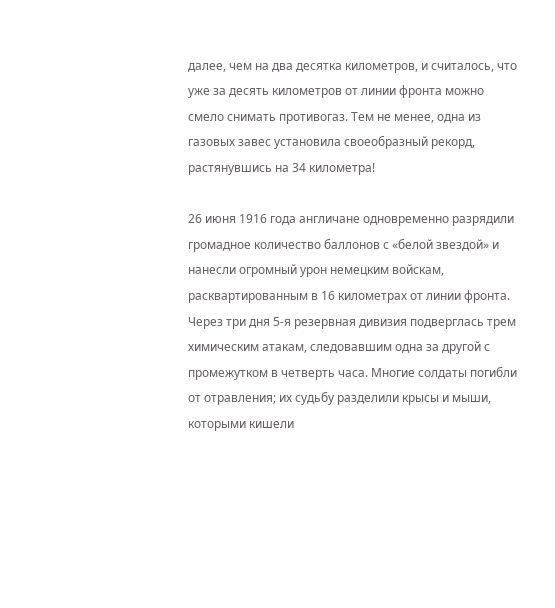далее, чем на два десятка километров, и считалось, что уже за десять километров от линии фронта можно смело снимать противогаз. Тем не менее, одна из газовых завес установила своеобразный рекорд, растянувшись на 34 километра!

26 июня 1916 года англичане одновременно разрядили громадное количество баллонов с «белой звездой» и нанесли огромный урон немецким войскам, расквартированным в 16 километрах от линии фронта. Через три дня 5-я резервная дивизия подверглась трем химическим атакам, следовавшим одна за другой с промежутком в четверть часа. Многие солдаты погибли от отравления; их судьбу разделили крысы и мыши, которыми кишели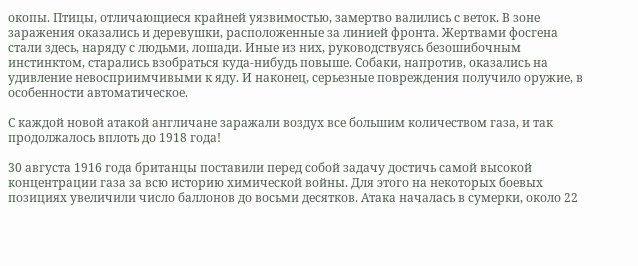окопы. Птицы, отличающиеся крайней уязвимостью, замертво валились с веток. В зоне заражения оказались и деревушки, расположенные за линией фронта. Жертвами фосгена стали здесь, наряду с людьми, лошади. Иные из них, руководствуясь безошибочным инстинктом, старались взобраться куда-нибудь повыше. Собаки, напротив, оказались на удивление невосприимчивыми к яду. И наконец, серьезные повреждения получило оружие, в особенности автоматическое.

С каждой новой атакой англичане заражали воздух все большим количеством газа, и так продолжалось вплоть до 1918 года!

30 августа 1916 года британцы поставили перед собой задачу достичь самой высокой концентрации газа за всю историю химической войны. Для этого на некоторых боевых позициях увеличили число баллонов до восьми десятков. Атака началась в сумерки, около 22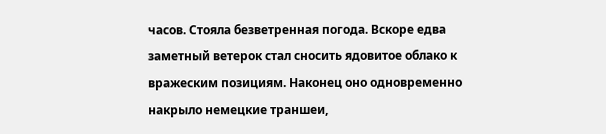часов. Стояла безветренная погода. Вскоре едва заметный ветерок стал сносить ядовитое облако к вражеским позициям. Наконец оно одновременно накрыло немецкие траншеи,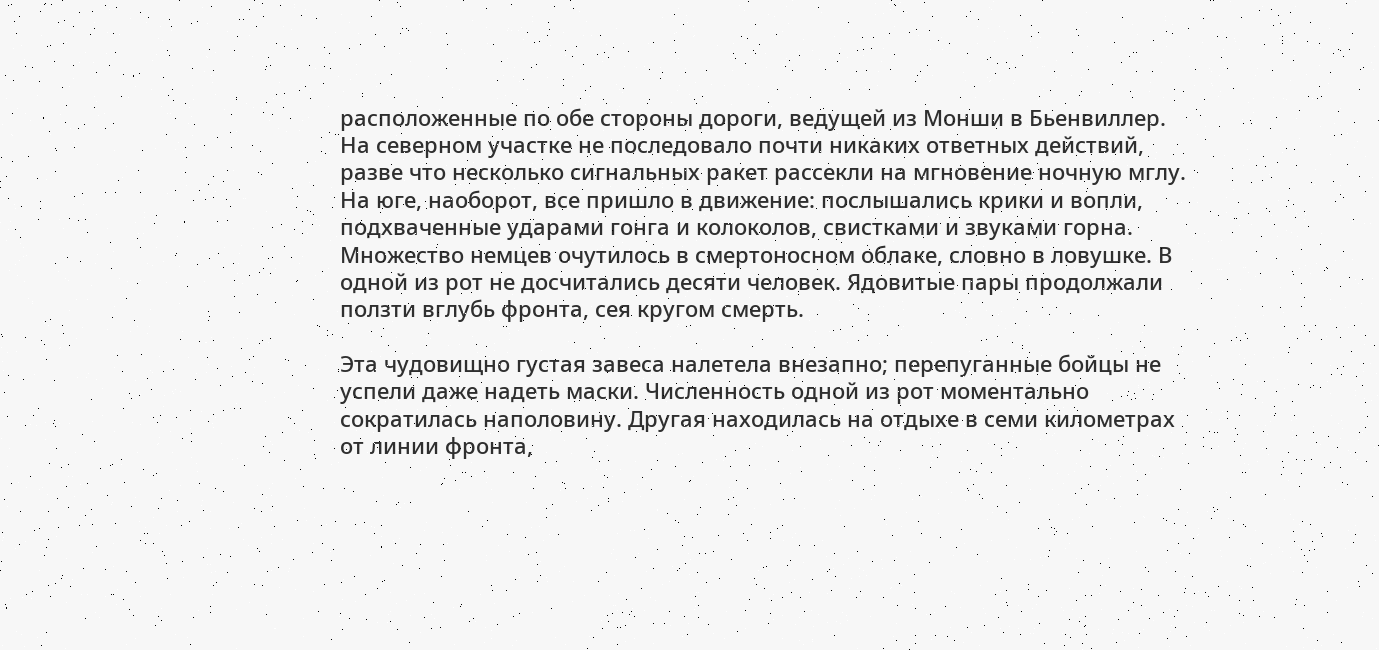расположенные по обе стороны дороги, ведущей из Монши в Бьенвиллер. На северном участке не последовало почти никаких ответных действий, разве что несколько сигнальных ракет рассекли на мгновение ночную мглу. На юге, наоборот, все пришло в движение: послышались крики и вопли, подхваченные ударами гонга и колоколов, свистками и звуками горна. Множество немцев очутилось в смертоносном облаке, словно в ловушке. В одной из рот не досчитались десяти человек. Ядовитые пары продолжали ползти вглубь фронта, сея кругом смерть.

Эта чудовищно густая завеса налетела внезапно; перепуганные бойцы не успели даже надеть маски. Численность одной из рот моментально сократилась наполовину. Другая находилась на отдыхе в семи километрах от линии фронта,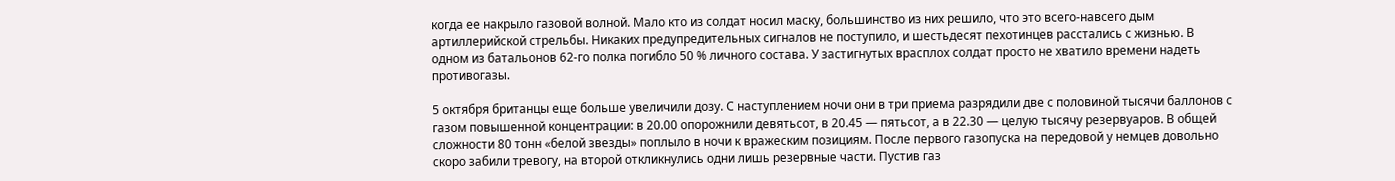когда ее накрыло газовой волной. Мало кто из солдат носил маску, большинство из них решило, что это всего-навсего дым артиллерийской стрельбы. Никаких предупредительных сигналов не поступило, и шестьдесят пехотинцев расстались с жизнью. В одном из батальонов 62-го полка погибло 50 % личного состава. У застигнутых врасплох солдат просто не хватило времени надеть противогазы.

5 октября британцы еще больше увеличили дозу. С наступлением ночи они в три приема разрядили две с половиной тысячи баллонов с газом повышенной концентрации: в 20.00 опорожнили девятьсот, в 20.45 — пятьсот, а в 22.30 — целую тысячу резервуаров. В общей сложности 80 тонн «белой звезды» поплыло в ночи к вражеским позициям. После первого газопуска на передовой у немцев довольно скоро забили тревогу, на второй откликнулись одни лишь резервные части. Пустив газ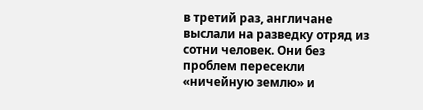в третий раз, англичане выслали на разведку отряд из сотни человек. Они без проблем пересекли «ничейную землю» и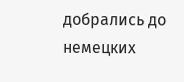добрались до немецких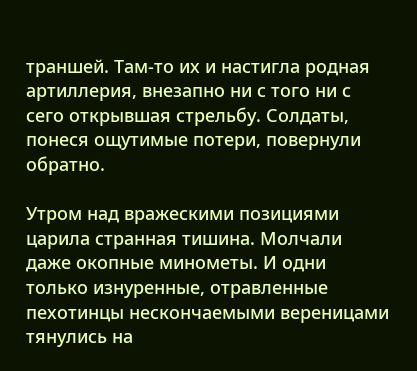траншей. Там-то их и настигла родная артиллерия, внезапно ни с того ни с сего открывшая стрельбу. Солдаты, понеся ощутимые потери, повернули обратно.

Утром над вражескими позициями царила странная тишина. Молчали даже окопные минометы. И одни только изнуренные, отравленные пехотинцы нескончаемыми вереницами тянулись на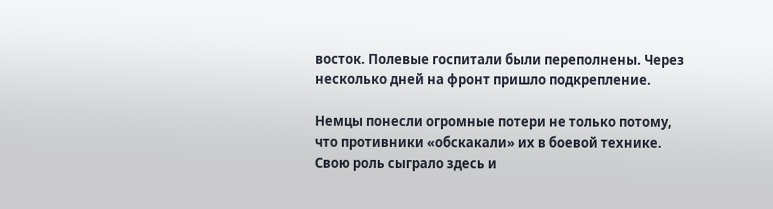восток. Полевые госпитали были переполнены. Через несколько дней на фронт пришло подкрепление.

Немцы понесли огромные потери не только потому, что противники «обскакали» их в боевой технике. Свою роль сыграло здесь и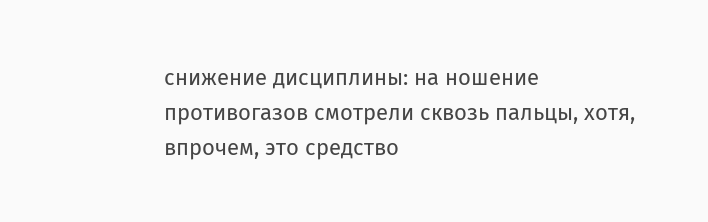снижение дисциплины: на ношение противогазов смотрели сквозь пальцы, хотя, впрочем, это средство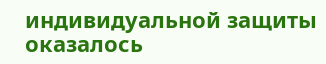индивидуальной защиты оказалось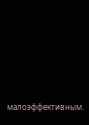малоэффективным.